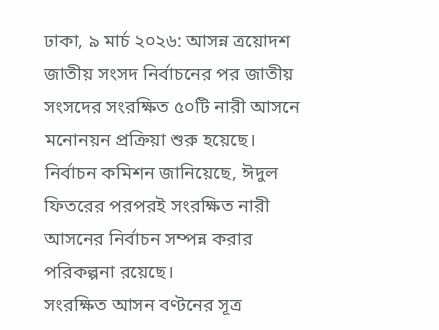ঢাকা, ৯ মার্চ ২০২৬: আসন্ন ত্রয়োদশ জাতীয় সংসদ নির্বাচনের পর জাতীয় সংসদের সংরক্ষিত ৫০টি নারী আসনে মনোনয়ন প্রক্রিয়া শুরু হয়েছে। নির্বাচন কমিশন জানিয়েছে, ঈদুল ফিতরের পরপরই সংরক্ষিত নারী আসনের নির্বাচন সম্পন্ন করার পরিকল্পনা রয়েছে।
সংরক্ষিত আসন বণ্টনের সূত্র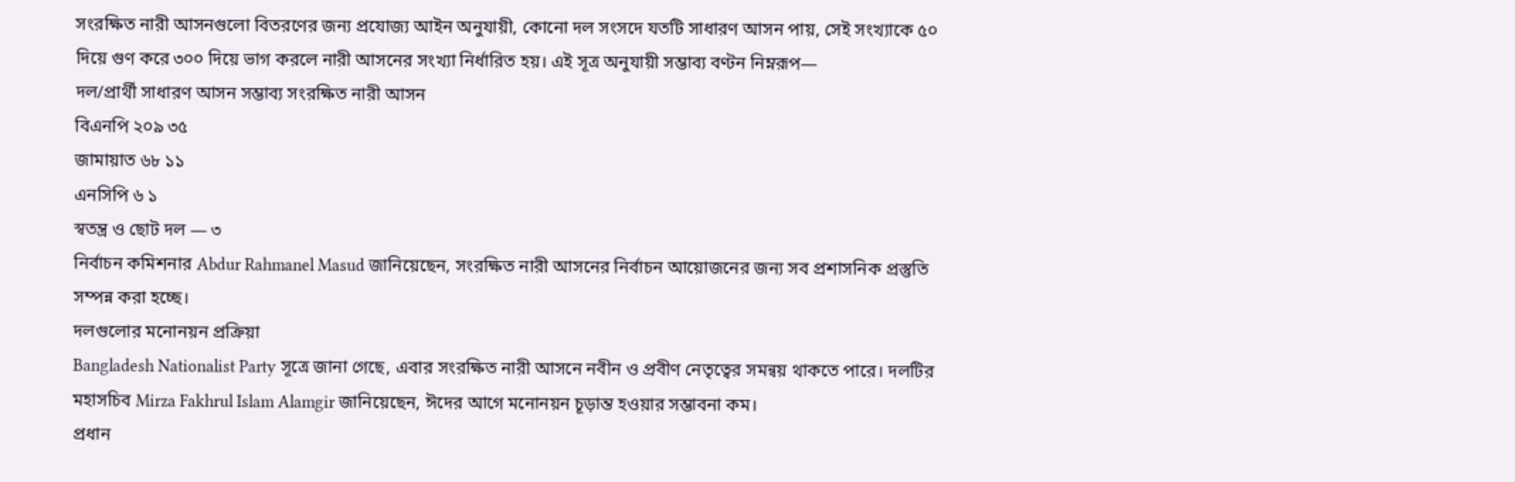সংরক্ষিত নারী আসনগুলো বিতরণের জন্য প্রযোজ্য আইন অনুযায়ী, কোনো দল সংসদে যতটি সাধারণ আসন পায়, সেই সংখ্যাকে ৫০ দিয়ে গুণ করে ৩০০ দিয়ে ভাগ করলে নারী আসনের সংখ্যা নির্ধারিত হয়। এই সূত্র অনুযায়ী সম্ভাব্য বণ্টন নিম্নরূপ—
দল/প্রার্থী সাধারণ আসন সম্ভাব্য সংরক্ষিত নারী আসন
বিএনপি ২০৯ ৩৫
জামায়াত ৬৮ ১১
এনসিপি ৬ ১
স্বতন্ত্র ও ছোট দল — ৩
নির্বাচন কমিশনার Abdur Rahmanel Masud জানিয়েছেন, সংরক্ষিত নারী আসনের নির্বাচন আয়োজনের জন্য সব প্রশাসনিক প্রস্তুতি সম্পন্ন করা হচ্ছে।
দলগুলোর মনোনয়ন প্রক্রিয়া
Bangladesh Nationalist Party সূত্রে জানা গেছে, এবার সংরক্ষিত নারী আসনে নবীন ও প্রবীণ নেতৃত্বের সমন্বয় থাকতে পারে। দলটির মহাসচিব Mirza Fakhrul Islam Alamgir জানিয়েছেন, ঈদের আগে মনোনয়ন চূড়ান্ত হওয়ার সম্ভাবনা কম।
প্রধান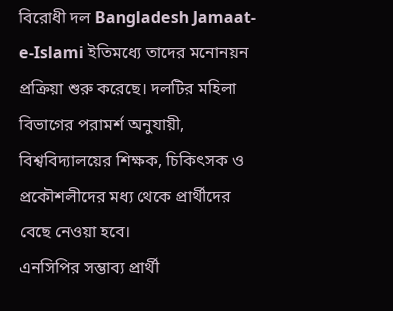বিরোধী দল Bangladesh Jamaat-e-Islami ইতিমধ্যে তাদের মনোনয়ন প্রক্রিয়া শুরু করেছে। দলটির মহিলা বিভাগের পরামর্শ অনুযায়ী, বিশ্ববিদ্যালয়ের শিক্ষক, চিকিৎসক ও প্রকৌশলীদের মধ্য থেকে প্রার্থীদের বেছে নেওয়া হবে।
এনসিপির সম্ভাব্য প্রার্থী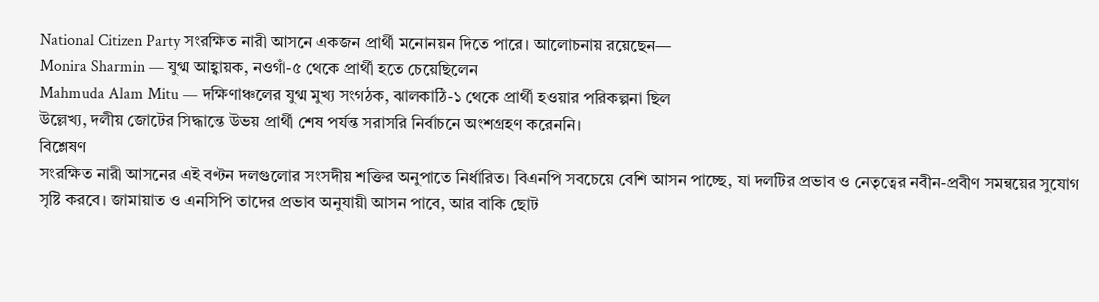National Citizen Party সংরক্ষিত নারী আসনে একজন প্রার্থী মনোনয়ন দিতে পারে। আলোচনায় রয়েছেন—
Monira Sharmin — যুগ্ম আহ্বায়ক, নওগাঁ-৫ থেকে প্রার্থী হতে চেয়েছিলেন
Mahmuda Alam Mitu — দক্ষিণাঞ্চলের যুগ্ম মুখ্য সংগঠক, ঝালকাঠি-১ থেকে প্রার্থী হওয়ার পরিকল্পনা ছিল
উল্লেখ্য, দলীয় জোটের সিদ্ধান্তে উভয় প্রার্থী শেষ পর্যন্ত সরাসরি নির্বাচনে অংশগ্রহণ করেননি।
বিশ্লেষণ
সংরক্ষিত নারী আসনের এই বণ্টন দলগুলোর সংসদীয় শক্তির অনুপাতে নির্ধারিত। বিএনপি সবচেয়ে বেশি আসন পাচ্ছে, যা দলটির প্রভাব ও নেতৃত্বের নবীন-প্রবীণ সমন্বয়ের সুযোগ সৃষ্টি করবে। জামায়াত ও এনসিপি তাদের প্রভাব অনুযায়ী আসন পাবে, আর বাকি ছোট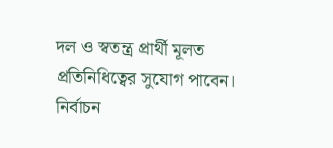দল ও স্বতন্ত্র প্রার্থী মূলত প্রতিনিধিত্বের সুযোগ পাবেন।
নির্বাচন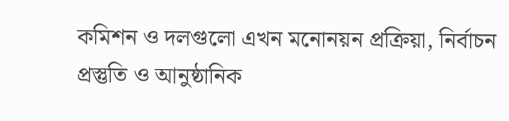কমিশন ও দলগুলো এখন মনোনয়ন প্রক্রিয়া, নির্বাচন প্রস্তুতি ও আনুষ্ঠানিক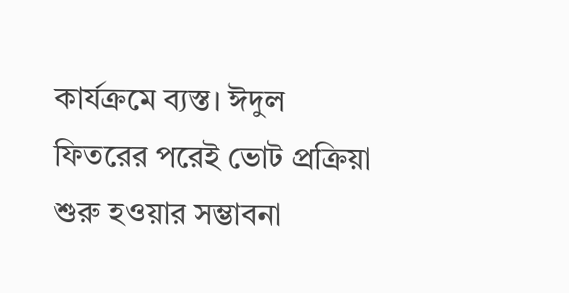কার্যক্রমে ব্যস্ত। ঈদুল ফিতরের পরেই ভোট প্রক্রিয়া শুরু হওয়ার সম্ভাবনা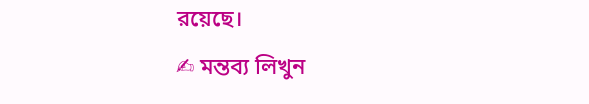রয়েছে।
✍ মন্তব্য লিখুন